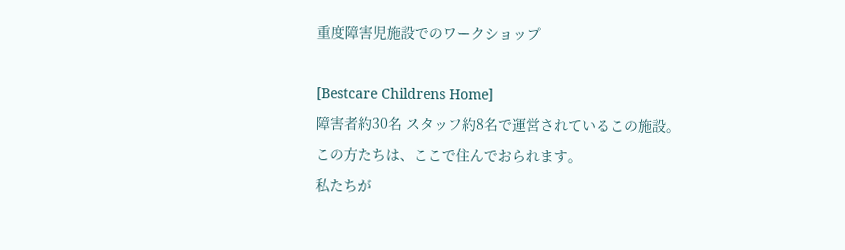重度障害児施設でのワークショップ

[Bestcare Childrens Home]
障害者約30名 スタッフ約8名で運営されているこの施設。
この方たちは、ここで住んでおられます。
私たちが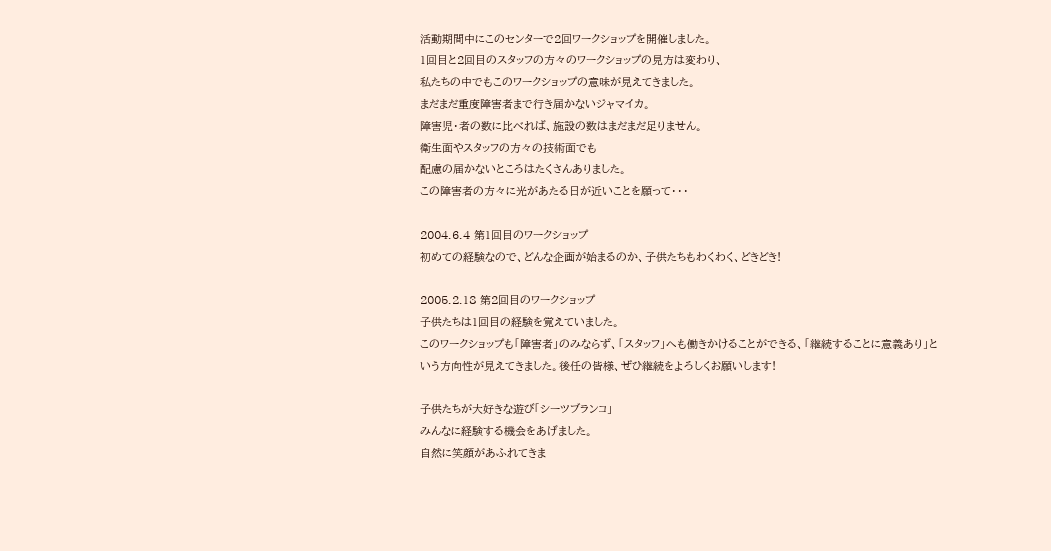活動期間中にこのセンターで2回ワークショップを開催しました。
1回目と2回目のスタッフの方々のワークショップの見方は変わり、
私たちの中でもこのワークショップの意味が見えてきました。
まだまだ重度障害者まで行き届かないジャマイカ。
障害児・者の数に比べれば、施設の数はまだまだ足りません。
衛生面やスタッフの方々の技術面でも
配慮の届かないところはたくさんありました。
この障害者の方々に光があたる日が近いことを願って・・・

2004.6.4 第1回目のワークショップ
初めての経験なので、どんな企画が始まるのか、子供たちもわくわく、どきどき!

2005.2.18 第2回目のワークショップ
子供たちは1回目の経験を覚えていました。
このワークショップも「障害者」のみならず、「スタッフ」へも働きかけることができる、「継続することに意義あり」という方向性が見えてきました。後任の皆様、ぜひ継続をよろしくお願いします!

子供たちが大好きな遊び「シーツブランコ」
みんなに経験する機会をあげました。
自然に笑顔があふれてきま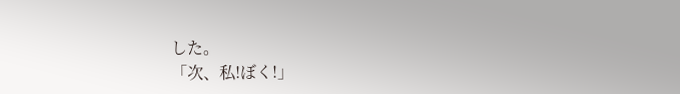した。
「次、私!ぼく!」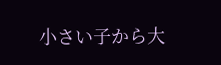小さい子から大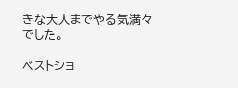きな大人までやる気満々でした。

ベストショ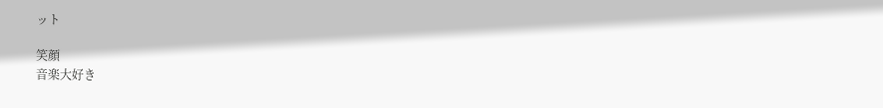ット

笑顔
音楽大好き